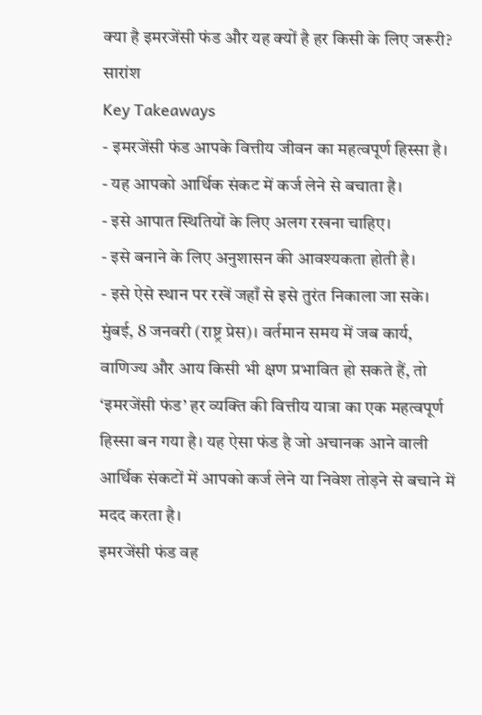क्या है इमरजेंसी फंड और यह क्यों है हर किसी के लिए जरूरी?
सारांश
Key Takeaways
- इमरजेंसी फंड आपके वित्तीय जीवन का महत्वपूर्ण हिस्सा है।
- यह आपको आर्थिक संकट में कर्ज लेने से बचाता है।
- इसे आपात स्थितियों के लिए अलग रखना चाहिए।
- इसे बनाने के लिए अनुशासन की आवश्यकता होती है।
- इसे ऐसे स्थान पर रखें जहाँ से इसे तुरंत निकाला जा सके।
मुंबई, 8 जनवरी (राष्ट्र प्रेस)। वर्तमान समय में जब कार्य, वाणिज्य और आय किसी भी क्षण प्रभावित हो सकते हैं, तो ‘इमरजेंसी फंड’ हर व्यक्ति की वित्तीय यात्रा का एक महत्वपूर्ण हिस्सा बन गया है। यह ऐसा फंड है जो अचानक आने वाली आर्थिक संकटों में आपको कर्ज लेने या निवेश तोड़ने से बचाने में मदद करता है।
इमरजेंसी फंड वह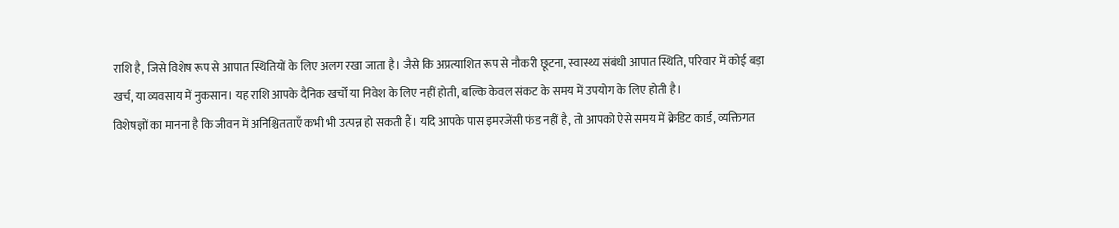राशि है, जिसे विशेष रूप से आपात स्थितियों के लिए अलग रखा जाता है। जैसे कि अप्रत्याशित रूप से नौकरी छूटना, स्वास्थ्य संबंधी आपात स्थिति, परिवार में कोई बड़ा खर्च, या व्यवसाय में नुकसान। यह राशि आपके दैनिक खर्चों या निवेश के लिए नहीं होती, बल्कि केवल संकट के समय में उपयोग के लिए होती है।
विशेषज्ञों का मानना है कि जीवन में अनिश्चितताएँ कभी भी उत्पन्न हो सकती हैं। यदि आपके पास इमरजेंसी फंड नहीं है, तो आपको ऐसे समय में क्रेडिट कार्ड, व्यक्तिगत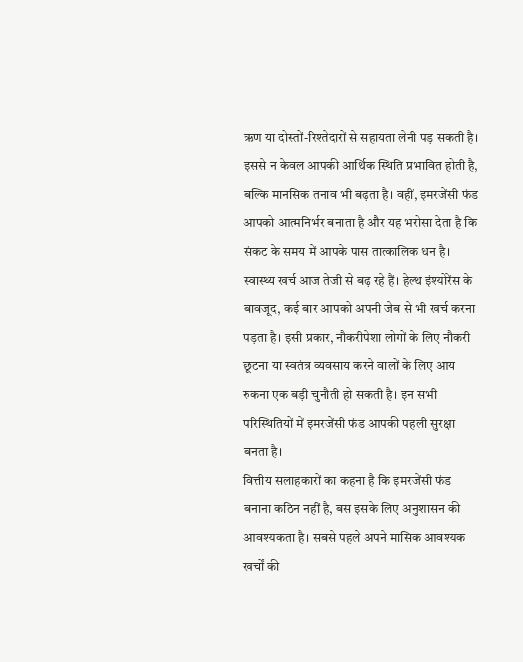ऋण या दोस्तों-रिश्तेदारों से सहायता लेनी पड़ सकती है। इससे न केवल आपकी आर्थिक स्थिति प्रभावित होती है, बल्कि मानसिक तनाव भी बढ़ता है। वहीं, इमरजेंसी फंड आपको आत्मनिर्भर बनाता है और यह भरोसा देता है कि संकट के समय में आपके पास तात्कालिक धन है।
स्वास्थ्य खर्च आज तेजी से बढ़ रहे हैं। हेल्थ इंश्योरेंस के बावजूद, कई बार आपको अपनी जेब से भी खर्च करना पड़ता है। इसी प्रकार, नौकरीपेशा लोगों के लिए नौकरी छूटना या स्वतंत्र व्यवसाय करने वालों के लिए आय रुकना एक बड़ी चुनौती हो सकती है। इन सभी परिस्थितियों में इमरजेंसी फंड आपकी पहली सुरक्षा बनता है।
वित्तीय सलाहकारों का कहना है कि इमरजेंसी फंड बनाना कठिन नहीं है, बस इसके लिए अनुशासन की आवश्यकता है। सबसे पहले अपने मासिक आवश्यक खर्चों की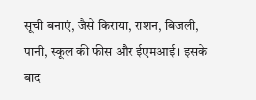सूची बनाएं, जैसे किराया, राशन, बिजली, पानी, स्कूल की फीस और ईएमआई। इसके बाद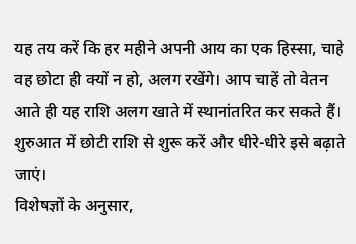यह तय करें कि हर महीने अपनी आय का एक हिस्सा, चाहे वह छोटा ही क्यों न हो, अलग रखेंगे। आप चाहें तो वेतन आते ही यह राशि अलग खाते में स्थानांतरित कर सकते हैं। शुरुआत में छोटी राशि से शुरू करें और धीरे-धीरे इसे बढ़ाते जाएं।
विशेषज्ञों के अनुसार,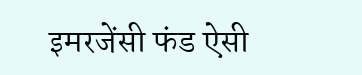इमरजेंसी फंड ऐसी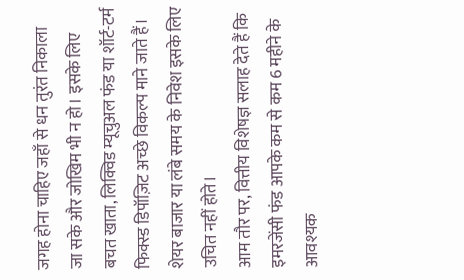जगह होना चाहिए जहाँ से धन तुरंत निकाला जा सके और जोखिम भी न हो। इसके लिए बचत खाता, लिक्विड म्यूचुअल फंड या शॉर्ट-टर्म फिक्स्ड डिपॉज़िट अच्छे विकल्प माने जाते हैं। शेयर बाजार या लंबे समय के निवेश इसके लिए उचित नहीं होते।
आम तौर पर, वित्तीय विशेषज्ञ सलाह देते हैं कि इमरजेंसी फंड आपके कम से कम 6 महीने के आवश्यक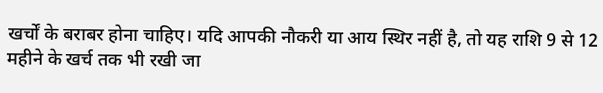खर्चों के बराबर होना चाहिए। यदि आपकी नौकरी या आय स्थिर नहीं है, तो यह राशि 9 से 12 महीने के खर्च तक भी रखी जा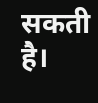सकती है।